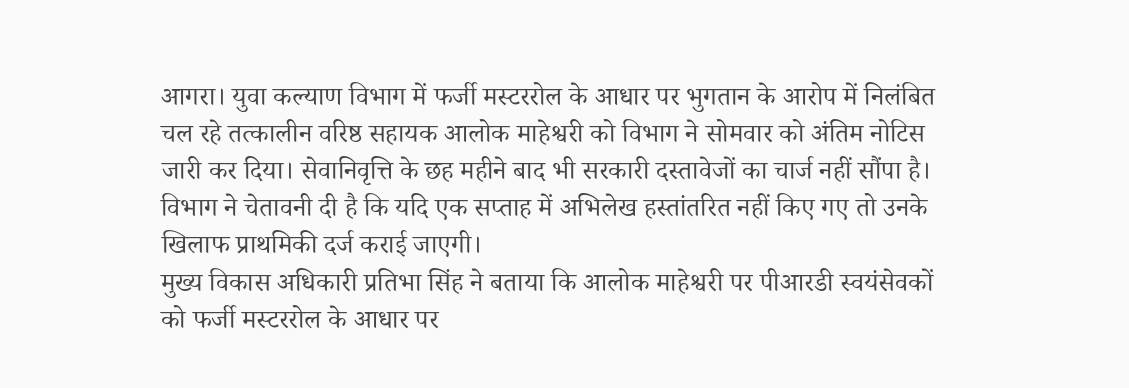आगरा। युवा कल्याण विभाग में फर्जी मस्टररोल के आधार पर भुगतान के आरोप में निलंबित चल रहे तत्कालीन वरिष्ठ सहायक आलोक माहेश्वरी को विभाग ने सोमवार को अंतिम नोटिस जारी कर दिया। सेवानिवृत्ति के छह महीने बाद भी सरकारी दस्तावेजों का चार्ज नहीं सौंपा है। विभाग ने चेतावनी दी है कि यदि एक सप्ताह में अभिलेख हस्तांतरित नहीं किए गए तो उनके खिलाफ प्राथमिकी दर्ज कराई जाएगी।
मुख्य विकास अधिकारी प्रतिभा सिंह ने बताया कि आलोक माहेश्वरी पर पीआरडी स्वयंसेवकों को फर्जी मस्टररोल के आधार पर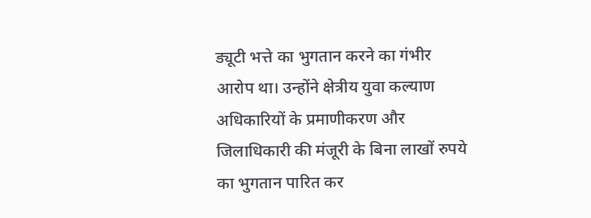ड्यूटी भत्ते का भुगतान करने का गंभीर आरोप था। उन्होंने क्षेत्रीय युवा कल्याण अधिकारियों के प्रमाणीकरण और जिलाधिकारी की मंजूरी के बिना लाखों रुपये का भुगतान पारित कर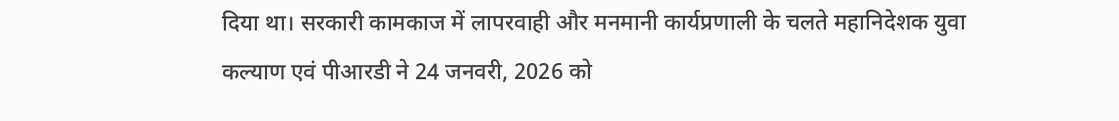दिया था। सरकारी कामकाज में लापरवाही और मनमानी कार्यप्रणाली के चलते महानिदेशक युवा कल्याण एवं पीआरडी ने 24 जनवरी, 2026 को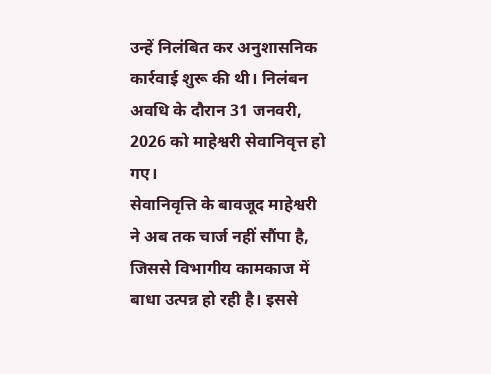उन्हें निलंबित कर अनुशासनिक कार्रवाई शुरू की थी। निलंबन अवधि के दौरान 31 जनवरी, 2026 को माहेश्वरी सेवानिवृत्त हो गए।
सेवानिवृत्ति के बावजूद माहेश्वरी ने अब तक चार्ज नहीं सौंपा है, जिससे विभागीय कामकाज में बाधा उत्पन्न हो रही है। इससे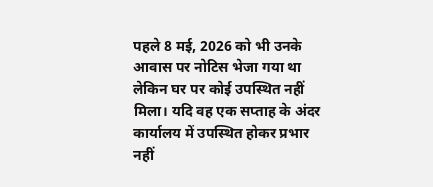पहले 8 मई, 2026 को भी उनके आवास पर नोटिस भेजा गया था लेकिन घर पर कोई उपस्थित नहीं मिला। यदि वह एक सप्ताह के अंदर कार्यालय में उपस्थित होकर प्रभार नहीं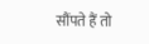सौंपते हैं तो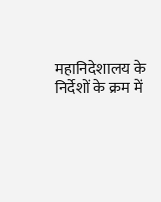महानिदेशालय के निर्देशों के क्रम में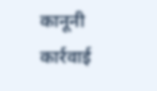कानूनी कार्रवाई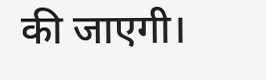की जाएगी।